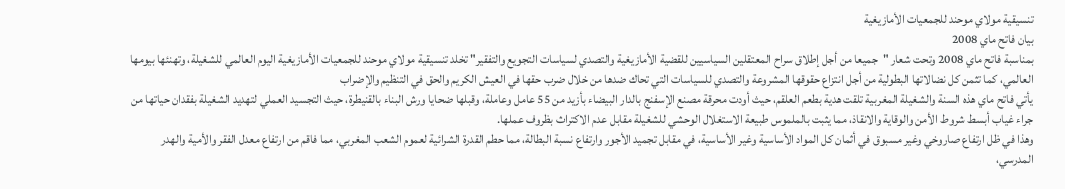تنسيقية مولاي موحند للجمعيات الأمازيغية
بيان فاتح ماي 2008
بمناسبة فاتح ماي 2008 وتحت شعار "جميعا من أجل إطلاق سراح المعتقلين السياسيين للقضية الأمازيغية والتصدي لسياسات التجويع والتفقير" تخلد تنسيقية مولاي موحند للجمعيات الأمازيغية اليوم العالمي للشغيلة، وتهنئها بيومها العالمي، كما تثمن كل نضالاتها البطولية من أجل انتزاع حقوقها المشروعة والتصدي للسياسات التي تحاك ضدها من خلال ضرب حقها في العيش الكريم والحق في التنظيم والإضراب
يأتي فاتح ماي هذه السنة والشغيلة المغربية تلقت هدية بطعم العلقم، حيث أودت محرقة مصنع الإسفنج بالدار البيضاء بأزيد من 55 عامل وعاملة، وقبلها ضحايا ورش البناء بالقنيطرة، حيث التجسيد العملي لتهديد الشغيلة بفقدان حياتها من جراء غياب أبسط شروط الأمن والوقاية والانقاذ، مما يثبت بالملموس طبيعة الاستغلال الوحشي للشغيلة مقابل عدم الاكتراث بظروف عملها.
وهذا في ظل ارتفاع صاروخي وغير مسبوق في أثمان كل المواد الأساسية وغير الأساسية، في مقابل تجميد الأجور وارتفاع نسبة البطالة، مما حطم القدرة الشرائية لعموم الشعب المغربي، مما فاقم من ارتفاع معدل الفقر والأمية والهدر المدرسي،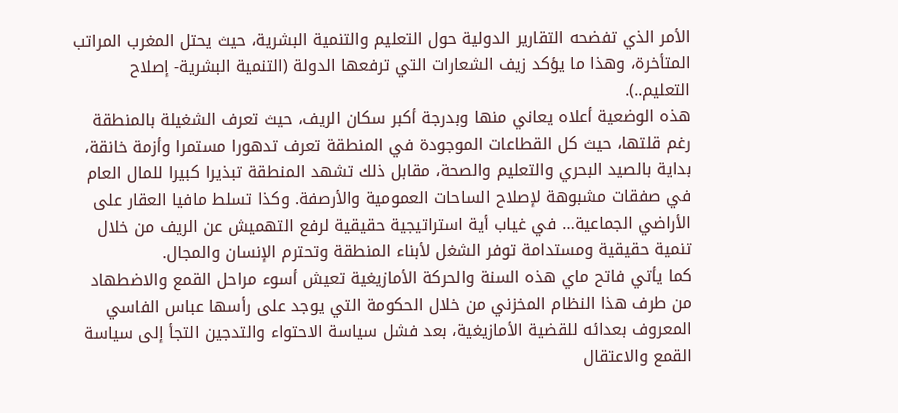الأمر الذي تفضحه التقارير الدولية حول التعليم والتنمية البشرية، حيث يحتل المغرب المراتب المتأخرة، وهذا ما يؤكد زيف الشعارات التي ترفعها الدولة (التنمية البشرية- إصلاح التعليم..).
هذه الوضعية أعلاه يعاني منها وبدرجة أكبر سكان الريف، حيث تعرف الشغيلة بالمنطقة رغم قلتها، حيث كل القطاعات الموجودة في المنطقة تعرف تدهورا مستمرا وأزمة خانقة، بداية بالصيد البحري والتعليم والصحة، مقابل ذلك تشهد المنطقة تبذيرا كبيرا للمال العام في صفقات مشبوهة لإصلاح الساحات العمومية والأرصفة. وكذا تسلط مافيا العقار على الأراضي الجماعية… في غياب أية استراتيجية حقيقية لرفع التهميش عن الريف من خلال تنمية حقيقية ومستدامة توفر الشغل لأبناء المنطقة وتحترم الإنسان والمجال.
كما يأتي فاتح ماي هذه السنة والحركة الأمازيغية تعيش أسوء مراحل القمع والاضطهاد من طرف هذا النظام المخزني من خلال الحكومة التي يوجد على رأسها عباس الفاسي المعروف بعدائه للقضية الأمازيغية، بعد فشل سياسة الاحتواء والتدجين التجأ إلى سياسة القمع والاعتقال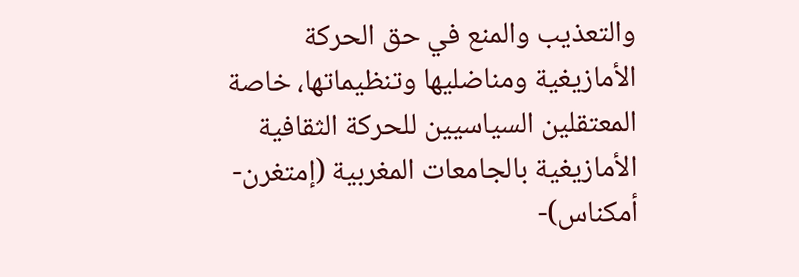والتعذيب والمنع في حق الحركة الأمازيغية ومناضليها وتنظيماتها، خاصة المعتقلين السياسيين للحركة الثقافية الأمازيغية بالجامعات المغربية (إمتغرن- أمكناس)-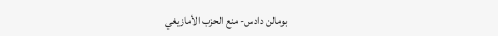بومالن دادس- منع الحزب الأمازيغي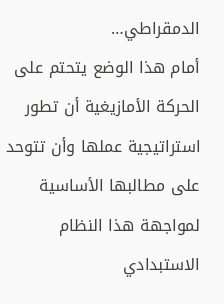الدمقراطي…
أمام هذا الوضع يتحتم على الحركة الأمازيغية أن تطور استراتيجية عملها وأن تتوحد على مطالبها الأساسية لمواجهة هذا النظام الاستبدادي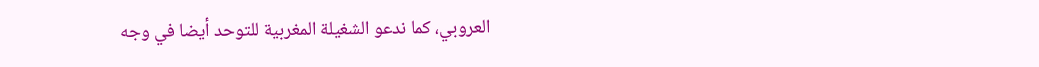العروبي، كما ندعو الشغيلة المغربية للتوحد أيضا في وجه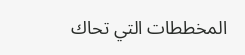المخططات التي تحاك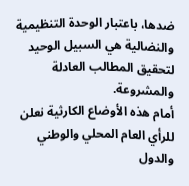ضدها، باعتبار الوحدة التنظيمية والنضالية هي السبيل الوحيد لتحقيق المطالب العادلة والمشروعة.
أمام هذه الأوضاع الكارثية نعلن للرأي العام المحلي والوطني والدول